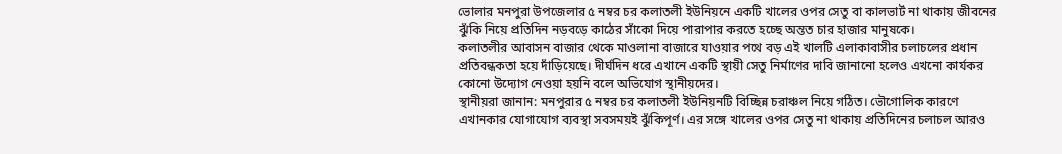ভোলার মনপুরা উপজেলার ৫ নম্বর চর কলাতলী ইউনিয়নে একটি খালের ওপর সেতু বা কালভার্ট না থাকায় জীবনের ঝুঁকি নিয়ে প্রতিদিন নড়বড়ে কাঠের সাঁকো দিয়ে পারাপার করতে হচ্ছে অন্তত চার হাজার মানুষকে।
কলাতলীর আবাসন বাজার থেকে মাওলানা বাজারে যাওয়ার পথে বড় এই খালটি এলাকাবাসীর চলাচলের প্রধান প্রতিবন্ধকতা হয়ে দাঁড়িয়েছে। দীর্ঘদিন ধরে এখানে একটি স্থায়ী সেতু নির্মাণের দাবি জানানো হলেও এখনো কার্যকর কোনো উদ্যোগ নেওয়া হয়নি বলে অভিযোগ স্থানীয়দের।
স্থানীয়রা জানান: মনপুরার ৫ নম্বর চর কলাতলী ইউনিয়নটি বিচ্ছিন্ন চরাঞ্চল নিয়ে গঠিত। ভৌগোলিক কারণে এখানকার যোগাযোগ ব্যবস্থা সবসময়ই ঝুঁকিপূর্ণ। এর সঙ্গে খালের ওপর সেতু না থাকায় প্রতিদিনের চলাচল আরও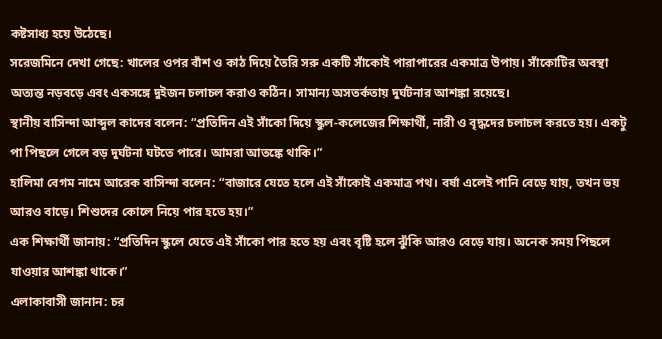কষ্টসাধ্য হয়ে উঠেছে।
সরেজমিনে দেখা গেছে: খালের ওপর বাঁশ ও কাঠ দিয়ে তৈরি সরু একটি সাঁকোই পারাপারের একমাত্র উপায়। সাঁকোটির অবস্থা অত্যন্ত নড়বড়ে এবং একসঙ্গে দুইজন চলাচল করাও কঠিন। সামান্য অসতর্কতায় দুর্ঘটনার আশঙ্কা রয়েছে।
স্থানীয় বাসিন্দা আব্দুল কাদের বলেন: “প্রতিদিন এই সাঁকো দিয়ে স্কুল-কলেজের শিক্ষার্থী, নারী ও বৃদ্ধদের চলাচল করতে হয়। একটু পা পিছলে গেলে বড় দুর্ঘটনা ঘটতে পারে। আমরা আতঙ্কে থাকি।”
হালিমা বেগম নামে আরেক বাসিন্দা বলেন: “বাজারে যেতে হলে এই সাঁকোই একমাত্র পথ। বর্ষা এলেই পানি বেড়ে যায়, তখন ভয় আরও বাড়ে। শিশুদের কোলে নিয়ে পার হতে হয়।”
এক শিক্ষার্থী জানায়: “প্রতিদিন স্কুলে যেতে এই সাঁকো পার হতে হয় এবং বৃষ্টি হলে ঝুঁকি আরও বেড়ে যায়। অনেক সময় পিছলে যাওয়ার আশঙ্কা থাকে।”
এলাকাবাসী জানান: চর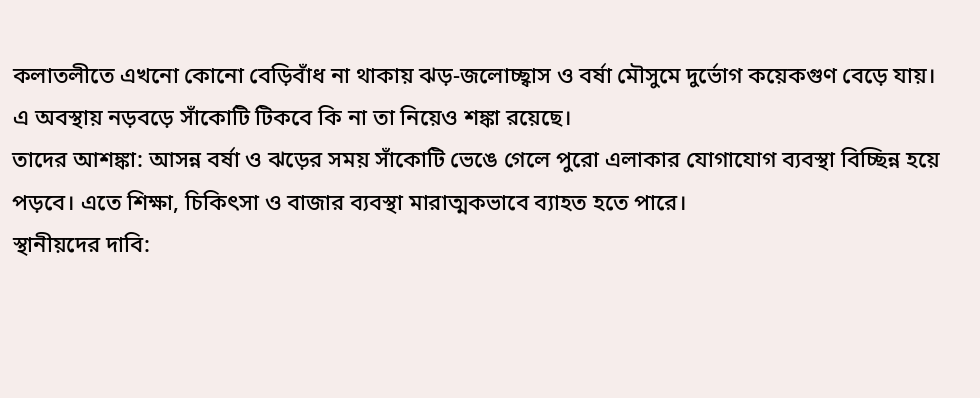কলাতলীতে এখনো কোনো বেড়িবাঁধ না থাকায় ঝড়-জলোচ্ছ্বাস ও বর্ষা মৌসুমে দুর্ভোগ কয়েকগুণ বেড়ে যায়। এ অবস্থায় নড়বড়ে সাঁকোটি টিকবে কি না তা নিয়েও শঙ্কা রয়েছে।
তাদের আশঙ্কা: আসন্ন বর্ষা ও ঝড়ের সময় সাঁকোটি ভেঙে গেলে পুরো এলাকার যোগাযোগ ব্যবস্থা বিচ্ছিন্ন হয়ে পড়বে। এতে শিক্ষা, চিকিৎসা ও বাজার ব্যবস্থা মারাত্মকভাবে ব্যাহত হতে পারে।
স্থানীয়দের দাবি: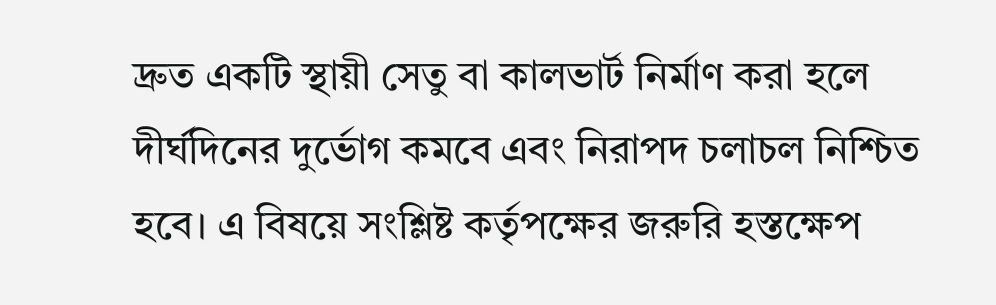দ্রুত একটি স্থায়ী সেতু বা কালভার্ট নির্মাণ করা হলে দীর্ঘদিনের দুর্ভোগ কমবে এবং নিরাপদ চলাচল নিশ্চিত হবে। এ বিষয়ে সংশ্লিষ্ট কর্তৃপক্ষের জরুরি হস্তক্ষেপ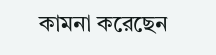কামনা করেছেন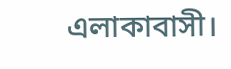এলাকাবাসী।